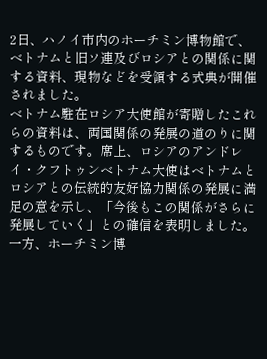2日、ハノイ市内のホーチミン博物館で、ベトナムと旧ソ連及びロシアとの関係に関する資料、現物などを受領する式典が開催されました。
ベトナム駐在ロシア大使館が寄贈したこれらの資料は、両国関係の発展の道のりに関するものです。席上、ロシアのアンドレイ・クフトゥンベトナム大使はベトナムとロシアとの伝統的友好協力関係の発展に満足の意を示し、「今後もこの関係がさらに発展していく」との確信を表明しました。
一方、ホーチミン博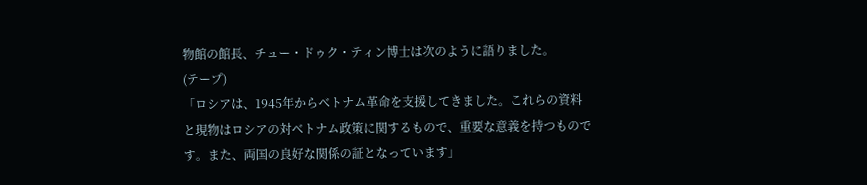物館の館長、チュー・ドゥク・ティン博士は次のように語りました。
(テープ)
「ロシアは、1945年からベトナム革命を支援してきました。これらの資料と現物はロシアの対ベトナム政策に関するもので、重要な意義を持つものです。また、両国の良好な関係の証となっています」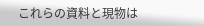これらの資料と現物は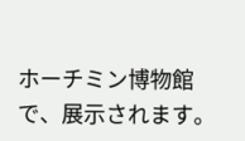ホーチミン博物館で、展示されます。